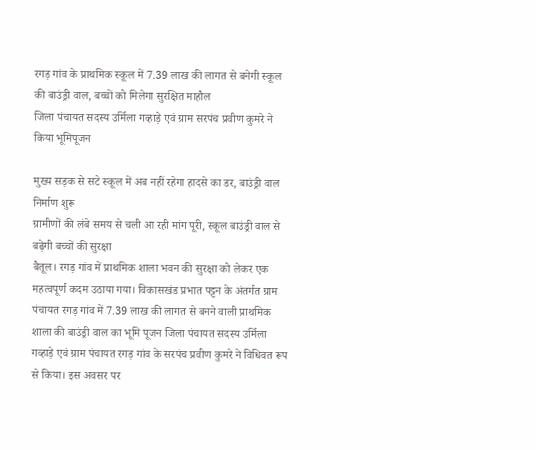रगड़ गांव के प्राथमिक स्कूल में 7.39 लाख की लागत से बनेगी स्कूल की बाउंड्री वाल, बच्चों को मिलेगा सुरक्षित माहौल
जिला पंचायत सदस्य उर्मिला गव्हाड़े एवं ग्राम सरपंच प्रवीण कुमरे ने किया भूमिपूजन

मुख्य सड़क से सटे स्कूल में अब नहीं रहेगा हादसे का डर, बाउंड्री वाल निर्माण शुरू
ग्रामीणों की लंबे समय से चली आ रही मांग पूरी, स्कूल बाउंड्री वाल से बढ़ेगी बच्चों की सुरक्षा
बैतूल। रगड़ गांव में प्राथमिक शाला भवन की सुरक्षा को लेकर एक महत्वपूर्ण कदम उठाया गया। विकासखंड प्रभात पट्टन के अंतर्गत ग्राम पंचायत रगड़ गांव में 7.39 लाख की लागत से बनने वाली प्राथमिक शाला की बाउंड्री वाल का भूमि पूजन जिला पंचायत सदस्य उर्मिला गव्हाड़े एवं ग्राम पंचायत रगड़ गांव के सरपंच प्रवीण कुमरे ने विधिवत रूप से किया। इस अवसर पर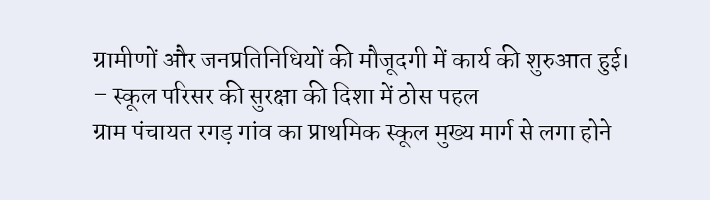ग्रामीणों और जनप्रतिनिधियों की मौजूदगी में कार्य की शुरुआत हुई।
– स्कूल परिसर की सुरक्षा की दिशा में ठोस पहल
ग्राम पंचायत रगड़ गांव का प्राथमिक स्कूल मुख्य मार्ग से लगा होने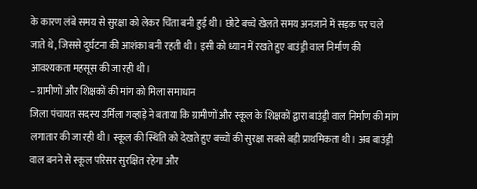के कारण लंबे समय से सुरक्षा को लेकर चिंता बनी हुई थी। छोटे बच्चे खेलते समय अनजाने में सड़क पर चले जाते थे, जिससे दुर्घटना की आशंका बनी रहती थी। इसी को ध्यान में रखते हुए बाउंड्री वाल निर्माण की आवश्यकता महसूस की जा रही थी।
– ग्रामीणों और शिक्षकों की मांग को मिला समाधान
जिला पंचायत सदस्य उर्मिला गव्हाड़े ने बताया कि ग्रामीणों और स्कूल के शिक्षकों द्वारा बाउंड्री वाल निर्माण की मांग लगातार की जा रही थी। स्कूल की स्थिति को देखते हुए बच्चों की सुरक्षा सबसे बड़ी प्राथमिकता थी। अब बाउंड्री वाल बनने से स्कूल परिसर सुरक्षित रहेगा और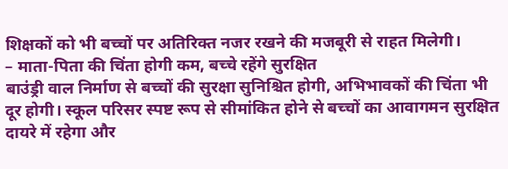शिक्षकों को भी बच्चों पर अतिरिक्त नजर रखने की मजबूरी से राहत मिलेगी।
– माता-पिता की चिंता होगी कम, बच्चे रहेंगे सुरक्षित
बाउंड्री वाल निर्माण से बच्चों की सुरक्षा सुनिश्चित होगी, अभिभावकों की चिंता भी दूर होगी। स्कूल परिसर स्पष्ट रूप से सीमांकित होने से बच्चों का आवागमन सुरक्षित दायरे में रहेगा और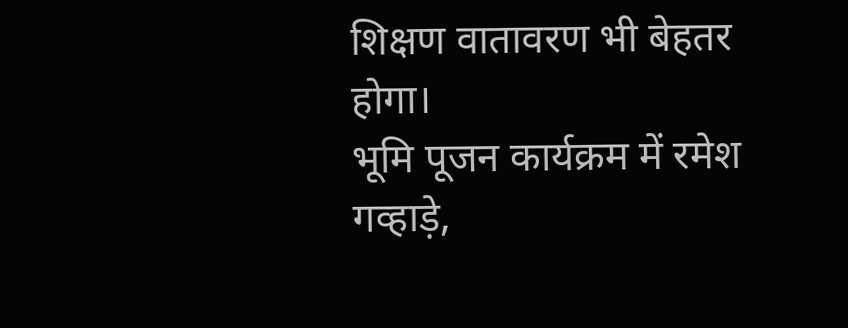शिक्षण वातावरण भी बेहतर होगा।
भूमि पूजन कार्यक्रम में रमेश गव्हाड़े,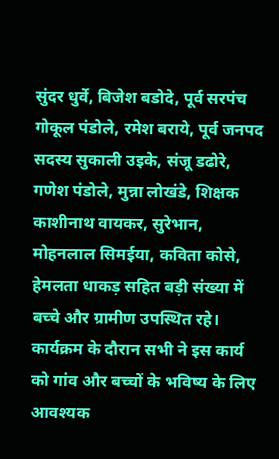सुंदर धुर्वे, बिजेश बडोदे, पूर्व सरपंच गोकूल पंडोले, रमेश बराये, पूर्व जनपद सदस्य सुकाली उइके, संजू डढोरे, गणेश पंडोले, मुन्ना लोखंडे, शिक्षक काशीनाथ वायकर, सुरेभान, मोहनलाल सिमईया, कविता कोसे, हेमलता धाकड़ सहित बड़ी संख्या में बच्चे और ग्रामीण उपस्थित रहे। कार्यक्रम के दौरान सभी ने इस कार्य को गांव और बच्चों के भविष्य के लिए आवश्यक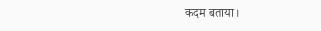कदम बताया।